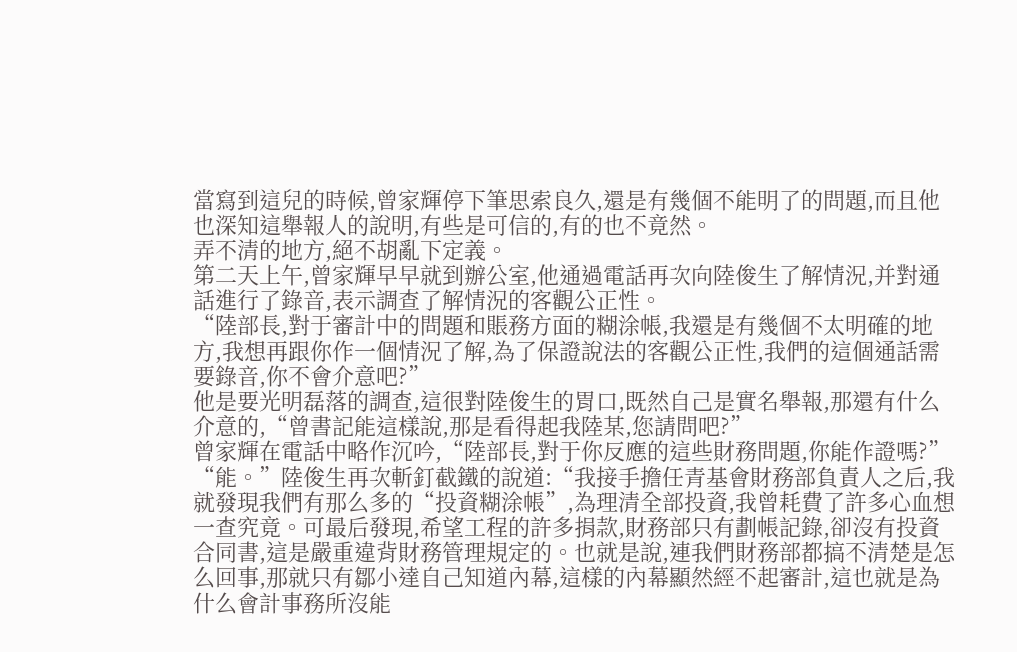當寫到這兒的時候,曾家輝停下筆思索良久,還是有幾個不能明了的問題,而且他也深知這舉報人的說明,有些是可信的,有的也不竟然。
弄不清的地方,絕不胡亂下定義。
第二天上午,曾家輝早早就到辦公室,他通過電話再次向陸俊生了解情況,并對通話進行了錄音,表示調查了解情況的客觀公正性。
“陸部長,對于審計中的問題和賬務方面的糊涂帳,我還是有幾個不太明確的地方,我想再跟你作一個情況了解,為了保證說法的客觀公正性,我們的這個通話需要錄音,你不會介意吧?”
他是要光明磊落的調查,這很對陸俊生的胃口,既然自己是實名舉報,那還有什么介意的,“曾書記能這樣說,那是看得起我陸某,您請問吧?”
曾家輝在電話中略作沉吟,“陸部長,對于你反應的這些財務問題,你能作證嗎?”
“能。”陸俊生再次斬釘截鐵的說道:“我接手擔任青基會財務部負責人之后,我就發現我們有那么多的“投資糊涂帳”,為理清全部投資,我曾耗費了許多心血想一查究竟。可最后發現,希望工程的許多捐款,財務部只有劃帳記錄,卻沒有投資合同書,這是嚴重違背財務管理規定的。也就是說,連我們財務部都搞不清楚是怎么回事,那就只有鄒小達自己知道內幕,這樣的內幕顯然經不起審計,這也就是為什么會計事務所沒能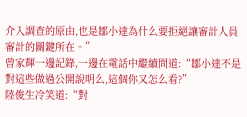介入調查的原由,也是鄒小達為什么要拒絕讓審計人員審計的關鍵所在。”
曾家輝一邊記錄,一邊在電話中繼續問道:“鄒小達不是對這些做過公開說明么,這個你又怎么看?”
陸俊生冷笑道:“對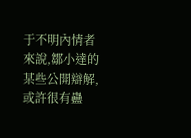于不明內情者來說,鄒小達的某些公開辯解,或許很有蠱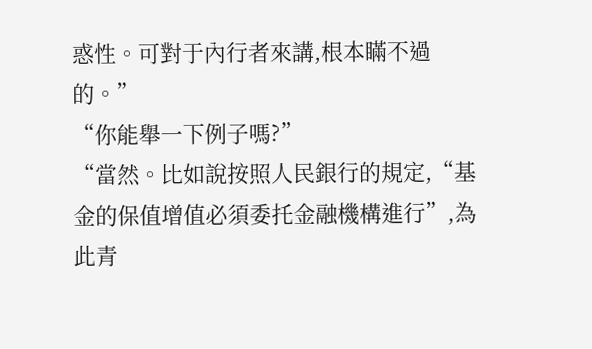惑性。可對于內行者來講,根本瞞不過的。”
“你能舉一下例子嗎?”
“當然。比如說按照人民銀行的規定,“基金的保值增值必須委托金融機構進行”,為此青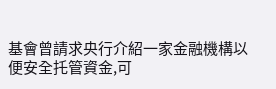基會曾請求央行介紹一家金融機構以便安全托管資金,可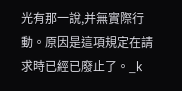光有那一說,并無實際行動。原因是這項規定在請求時已經已廢止了。_k